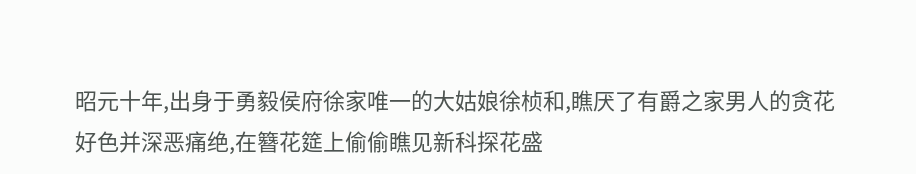昭元十年,出身于勇毅侯府徐家唯一的大姑娘徐桢和,瞧厌了有爵之家男人的贪花好色并深恶痛绝,在簪花筵上偷偷瞧见新科探花盛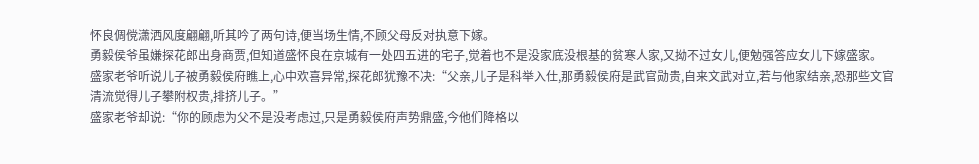怀良倜傥潇洒风度翩翩,听其吟了两句诗,便当场生情,不顾父母反对执意下嫁。
勇毅侯爷虽嫌探花郎出身商贾,但知道盛怀良在京城有一处四五进的宅子,觉着也不是没家底没根基的贫寒人家,又拗不过女儿,便勉强答应女儿下嫁盛家。
盛家老爷听说儿子被勇毅侯府瞧上,心中欢喜异常,探花郎犹豫不决:“父亲,儿子是科举入仕,那勇毅侯府是武官勋贵,自来文武对立,若与他家结亲,恐那些文官清流觉得儿子攀附权贵,排挤儿子。”
盛家老爷却说:“你的顾虑为父不是没考虑过,只是勇毅侯府声势鼎盛,今他们降格以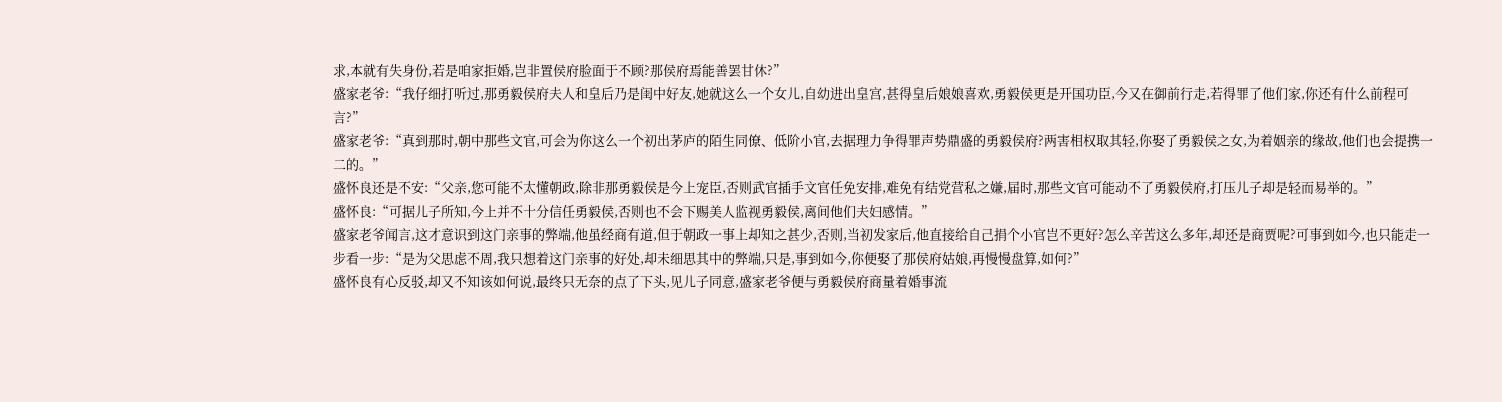求,本就有失身份,若是咱家拒婚,岂非置侯府脸面于不顾?那侯府焉能善罢甘休?”
盛家老爷:“我仔细打听过,那勇毅侯府夫人和皇后乃是闺中好友,她就这么一个女儿,自幼进出皇宫,甚得皇后娘娘喜欢,勇毅侯更是开国功臣,今又在御前行走,若得罪了他们家,你还有什么前程可言?”
盛家老爷:“真到那时,朝中那些文官,可会为你这么一个初出茅庐的陌生同僚、低阶小官,去据理力争得罪声势鼎盛的勇毅侯府?两害相权取其轻,你娶了勇毅侯之女,为着姻亲的缘故,他们也会提携一二的。”
盛怀良还是不安:“父亲,您可能不太懂朝政,除非那勇毅侯是今上宠臣,否则武官插手文官任免安排,难免有结党营私之嫌,届时,那些文官可能动不了勇毅侯府,打压儿子却是轻而易举的。”
盛怀良:“可据儿子所知,今上并不十分信任勇毅侯,否则也不会下赐美人监视勇毅侯,离间他们夫妇感情。”
盛家老爷闻言,这才意识到这门亲事的弊端,他虽经商有道,但于朝政一事上却知之甚少,否则,当初发家后,他直接给自己捐个小官岂不更好?怎么辛苦这么多年,却还是商贾呢?可事到如今,也只能走一步看一步:“是为父思虑不周,我只想着这门亲事的好处,却未细思其中的弊端,只是,事到如今,你便娶了那侯府姑娘,再慢慢盘算,如何?”
盛怀良有心反驳,却又不知该如何说,最终只无奈的点了下头,见儿子同意,盛家老爷便与勇毅侯府商量着婚事流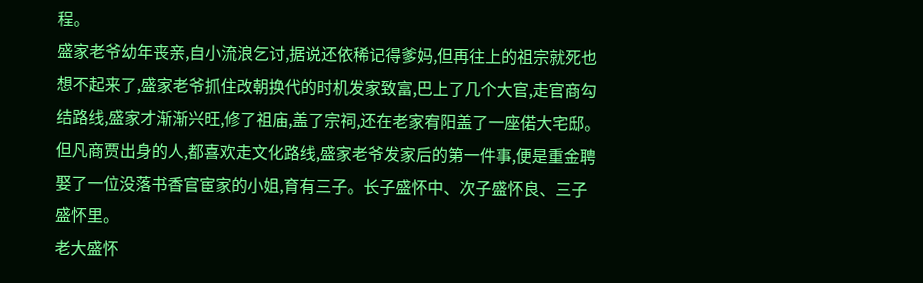程。
盛家老爷幼年丧亲,自小流浪乞讨,据说还依稀记得爹妈,但再往上的祖宗就死也想不起来了,盛家老爷抓住改朝换代的时机发家致富,巴上了几个大官,走官商勾结路线,盛家才渐渐兴旺,修了祖庙,盖了宗祠,还在老家宥阳盖了一座偌大宅邸。
但凡商贾出身的人,都喜欢走文化路线,盛家老爷发家后的第一件事,便是重金聘娶了一位没落书香官宦家的小姐,育有三子。长子盛怀中、次子盛怀良、三子盛怀里。
老大盛怀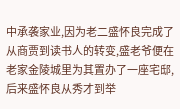中承袭家业,因为老二盛怀良完成了从商贾到读书人的转变,盛老爷便在老家金陵城里为其置办了一座宅邸,后来盛怀良从秀才到举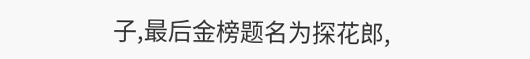子,最后金榜题名为探花郎,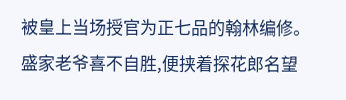被皇上当场授官为正七品的翰林编修。
盛家老爷喜不自胜,便挟着探花郎名望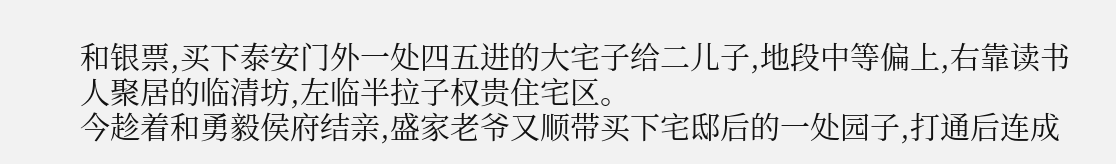和银票,买下泰安门外一处四五进的大宅子给二儿子,地段中等偏上,右靠读书人聚居的临清坊,左临半拉子权贵住宅区。
今趁着和勇毅侯府结亲,盛家老爷又顺带买下宅邸后的一处园子,打通后连成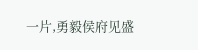一片,勇毅侯府见盛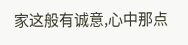家这般有诚意,心中那点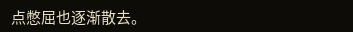点憋屈也逐渐散去。